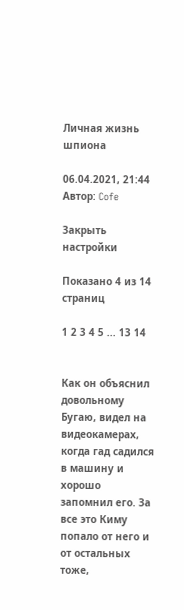Личная жизнь шпиона

06.04.2021, 21:44 Автор: Cofe

Закрыть настройки

Показано 4 из 14 страниц

1 2 3 4 5 ... 13 14


Как он объяснил довольному Бугаю, видел на видеокамерах, когда гад садился в машину и хорошо запомнил его. За все это Киму попало от него и от остальных тоже,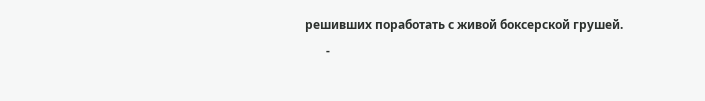решивших поработать с живой боксерской грушей.
       -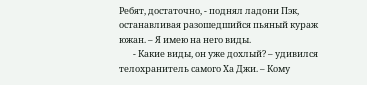Ребят, достаточно, - поднял ладони Пэк, останавливая разошедшийся пьяный кураж южан. – Я имею на него виды.
       - Какие виды, он уже дохлый? – удивился телохранитель самого Ха Джи. – Кому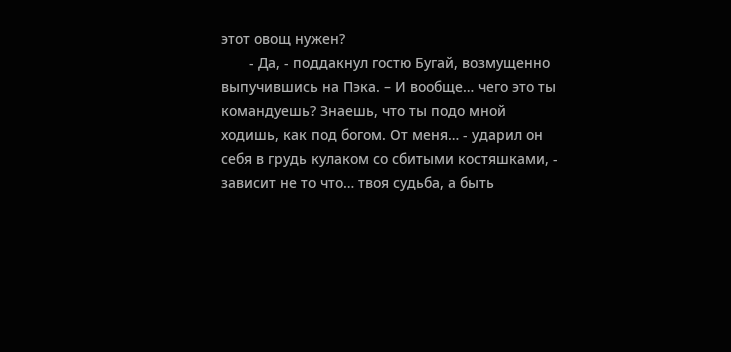этот овощ нужен?
       - Да, - поддакнул гостю Бугай, возмущенно выпучившись на Пэка. – И вообще… чего это ты командуешь? Знаешь, что ты подо мной ходишь, как под богом. От меня… - ударил он себя в грудь кулаком со сбитыми костяшками, - зависит не то что… твоя судьба, а быть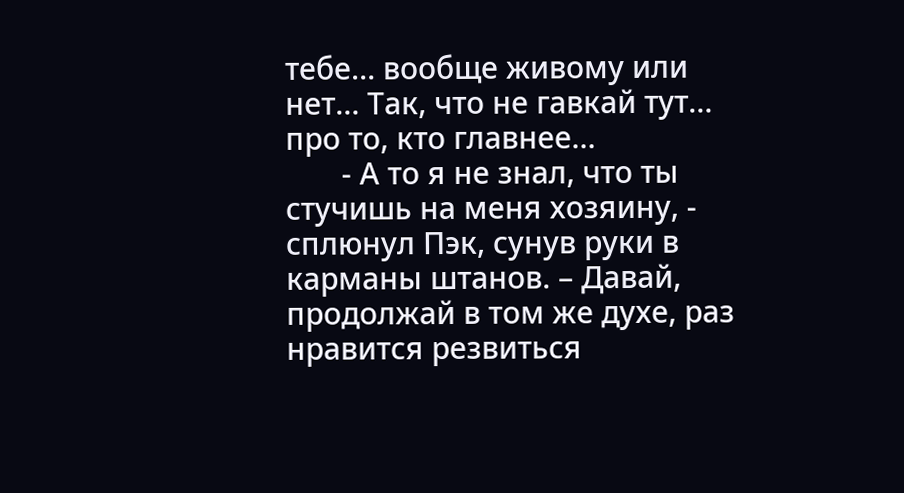тебе… вообще живому или нет… Так, что не гавкай тут… про то, кто главнее…
       - А то я не знал, что ты стучишь на меня хозяину, - сплюнул Пэк, сунув руки в карманы штанов. – Давай, продолжай в том же духе, раз нравится резвиться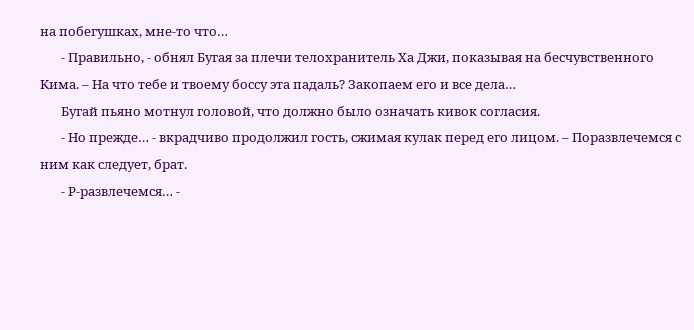на побегушках, мне-то что…
       - Правильно, - обнял Бугая за плечи телохранитель Ха Джи, показывая на бесчувственного Кима. – На что тебе и твоему боссу эта падаль? Закопаем его и все дела…
       Бугай пьяно мотнул головой, что должно было означать кивок согласия.
       - Но прежде… - вкрадчиво продолжил гость, сжимая кулак перед его лицом. – Поразвлечемся с ним как следует, брат.
       - Р-развлечемся… -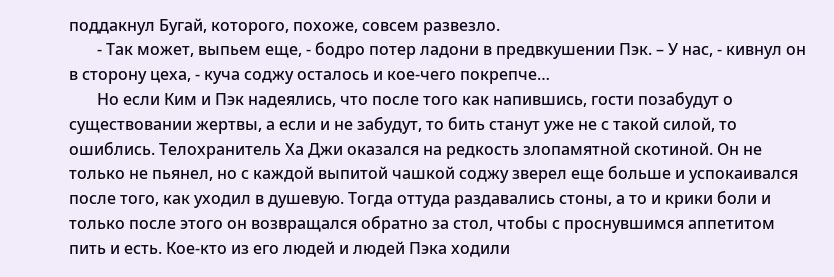поддакнул Бугай, которого, похоже, совсем развезло.
       - Так может, выпьем еще, - бодро потер ладони в предвкушении Пэк. – У нас, - кивнул он в сторону цеха, - куча соджу осталось и кое-чего покрепче…
       Но если Ким и Пэк надеялись, что после того как напившись, гости позабудут о существовании жертвы, а если и не забудут, то бить станут уже не с такой силой, то ошиблись. Телохранитель Ха Джи оказался на редкость злопамятной скотиной. Он не только не пьянел, но с каждой выпитой чашкой соджу зверел еще больше и успокаивался после того, как уходил в душевую. Тогда оттуда раздавались стоны, а то и крики боли и только после этого он возвращался обратно за стол, чтобы с проснувшимся аппетитом пить и есть. Кое-кто из его людей и людей Пэка ходили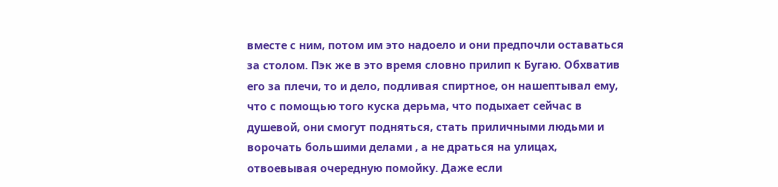вместе с ним, потом им это надоело и они предпочли оставаться за столом. Пэк же в это время словно прилип к Бугаю. Обхватив его за плечи, то и дело, подливая спиртное, он нашептывал ему, что с помощью того куска дерьма, что подыхает сейчас в душевой, они смогут подняться, стать приличными людьми и ворочать большими делами , а не драться на улицах, отвоевывая очередную помойку. Даже если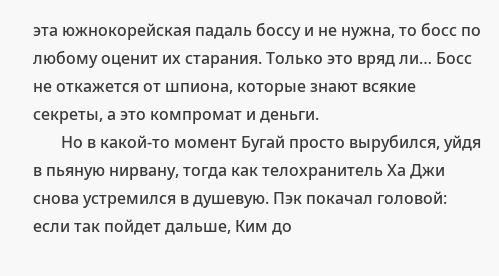эта южнокорейская падаль боссу и не нужна, то босс по любому оценит их старания. Только это вряд ли… Босс не откажется от шпиона, которые знают всякие секреты, а это компромат и деньги.
       Но в какой-то момент Бугай просто вырубился, уйдя в пьяную нирвану, тогда как телохранитель Ха Джи снова устремился в душевую. Пэк покачал головой: если так пойдет дальше, Ким до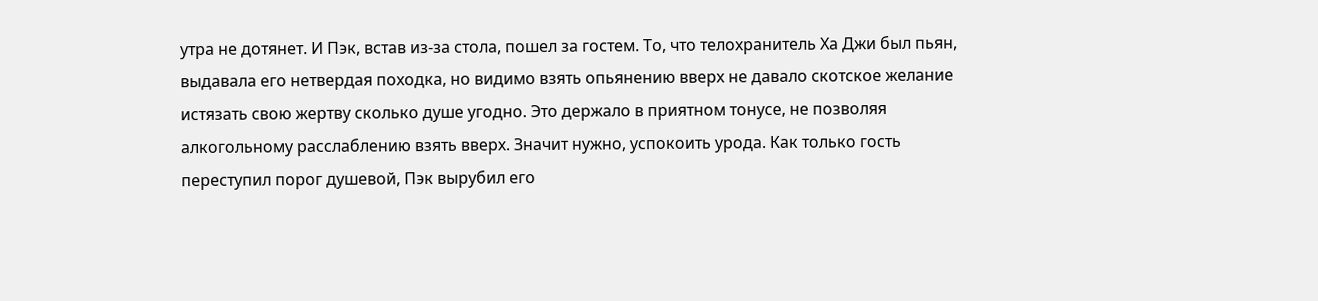утра не дотянет. И Пэк, встав из-за стола, пошел за гостем. То, что телохранитель Ха Джи был пьян, выдавала его нетвердая походка, но видимо взять опьянению вверх не давало скотское желание истязать свою жертву сколько душе угодно. Это держало в приятном тонусе, не позволяя алкогольному расслаблению взять вверх. Значит нужно, успокоить урода. Как только гость переступил порог душевой, Пэк вырубил его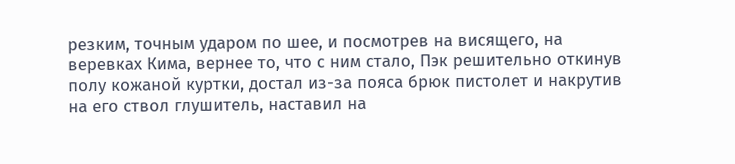резким, точным ударом по шее, и посмотрев на висящего, на веревках Кима, вернее то, что с ним стало, Пэк решительно откинув полу кожаной куртки, достал из-за пояса брюк пистолет и накрутив на его ствол глушитель, наставил на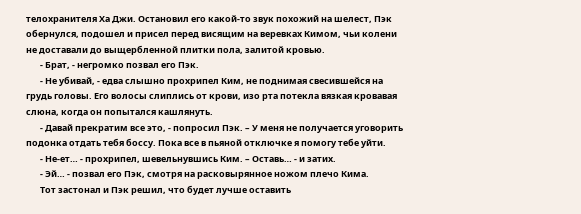телохранителя Ха Джи. Остановил его какой-то звук похожий на шелест, Пэк обернулся, подошел и присел перед висящим на веревках Кимом, чьи колени не доставали до выщербленной плитки пола, залитой кровью.
       - Брат, - негромко позвал его Пэк.
       - Не убивай, - едва слышно прохрипел Ким, не поднимая свесившейся на грудь головы. Его волосы слиплись от крови, изо рта потекла вязкая кровавая слюна, когда он попытался кашлянуть.
       - Давай прекратим все это, - попросил Пэк. – У меня не получается уговорить подонка отдать тебя боссу. Пока все в пьяной отключке я помогу тебе уйти.
       - Не-ет… - прохрипел, шевельнувшись Ким. – Оставь… - и затих.
       - Эй… - позвал его Пэк, смотря на расковырянное ножом плечо Кима.
       Тот застонал и Пэк решил, что будет лучше оставить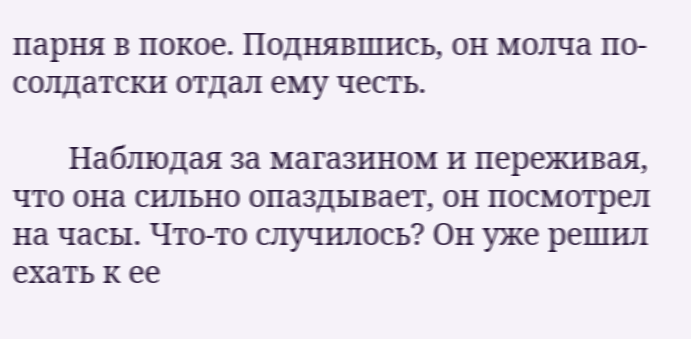парня в покое. Поднявшись, он молча по-солдатски отдал ему честь.

       Наблюдая за магазином и переживая, что она сильно опаздывает, он посмотрел на часы. Что-то случилось? Он уже решил ехать к ее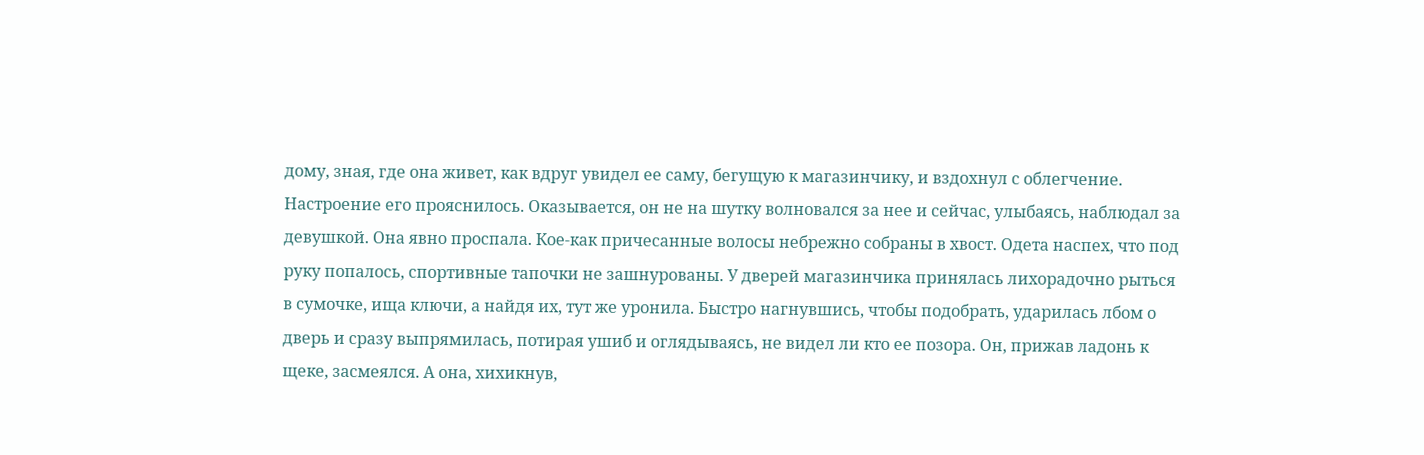дому, зная, где она живет, как вдруг увидел ее саму, бегущую к магазинчику, и вздохнул с облегчение. Настроение его прояснилось. Оказывается, он не на шутку волновался за нее и сейчас, улыбаясь, наблюдал за девушкой. Она явно проспала. Кое-как причесанные волосы небрежно собраны в хвост. Одета наспех, что под руку попалось, спортивные тапочки не зашнурованы. У дверей магазинчика принялась лихорадочно рыться в сумочке, ища ключи, а найдя их, тут же уронила. Быстро нагнувшись, чтобы подобрать, ударилась лбом о дверь и сразу выпрямилась, потирая ушиб и оглядываясь, не видел ли кто ее позора. Он, прижав ладонь к щеке, засмеялся. А она, хихикнув,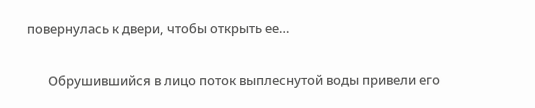повернулась к двери, чтобы открыть ее…

       Обрушившийся в лицо поток выплеснутой воды привели его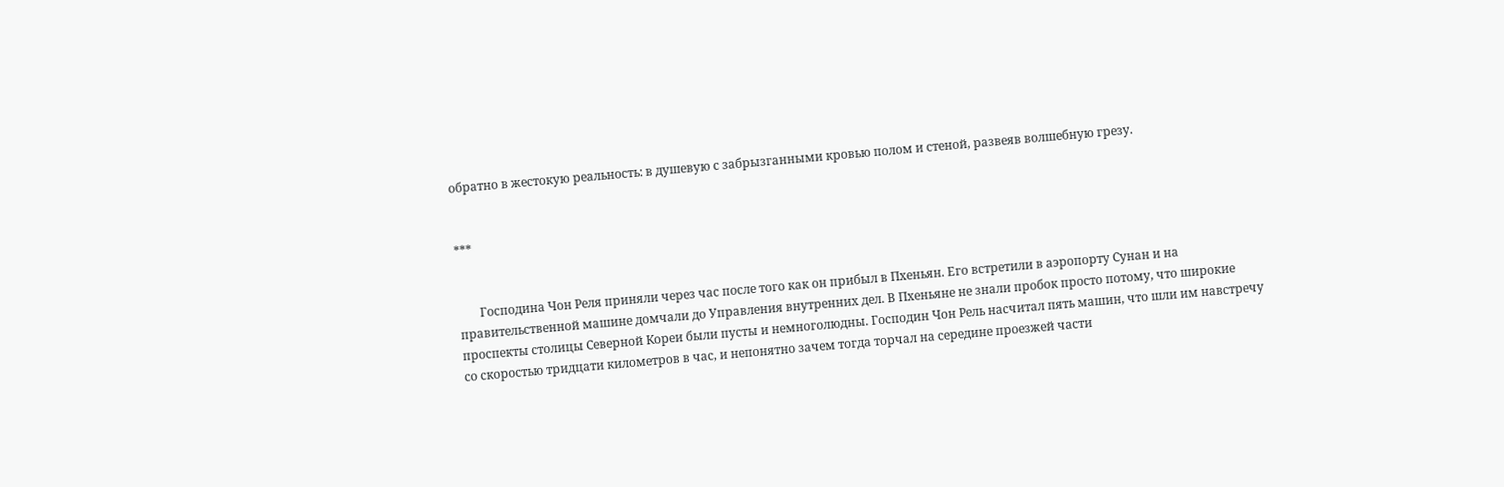обратно в жестокую реальность: в душевую с забрызганными кровью полом и стеной, развеяв волшебную грезу.


***


       Господина Чон Реля приняли через час после того как он прибыл в Пхеньян. Его встретили в аэропорту Сунан и на правительственной машине домчали до Управления внутренних дел. В Пхеньяне не знали пробок просто потому, что широкие проспекты столицы Северной Кореи были пусты и немноголюдны. Господин Чон Рель насчитал пять машин, что шли им навстречу со скоростью тридцати километров в час, и непонятно зачем тогда торчал на середине проезжей части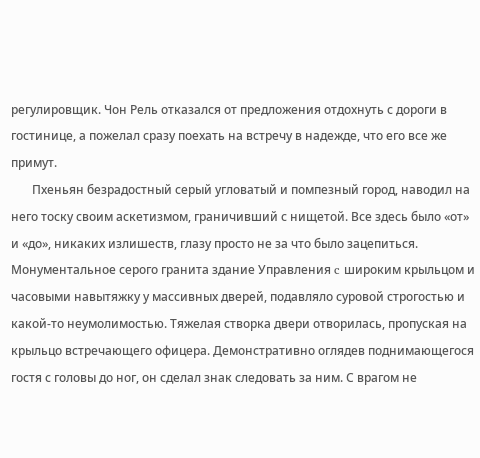регулировщик. Чон Рель отказался от предложения отдохнуть с дороги в гостинице, а пожелал сразу поехать на встречу в надежде, что его все же примут.
       Пхеньян безрадостный серый угловатый и помпезный город, наводил на него тоску своим аскетизмом, граничивший с нищетой. Все здесь было «от» и «до», никаких излишеств, глазу просто не за что было зацепиться. Монументальное серого гранита здание Управления c широким крыльцом и часовыми навытяжку у массивных дверей, подавляло суровой строгостью и какой-то неумолимостью. Тяжелая створка двери отворилась, пропуская на крыльцо встречающего офицера. Демонстративно оглядев поднимающегося гостя с головы до ног, он сделал знак следовать за ним. С врагом не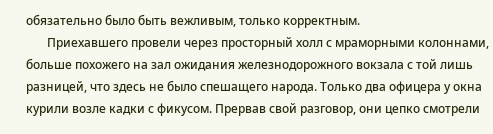обязательно было быть вежливым, только корректным.
       Приехавшего провели через просторный холл с мраморными колоннами, больше похожего на зал ожидания железнодорожного вокзала с той лишь разницей, что здесь не было спешащего народа. Только два офицера у окна курили возле кадки с фикусом. Прервав свой разговор, они цепко смотрели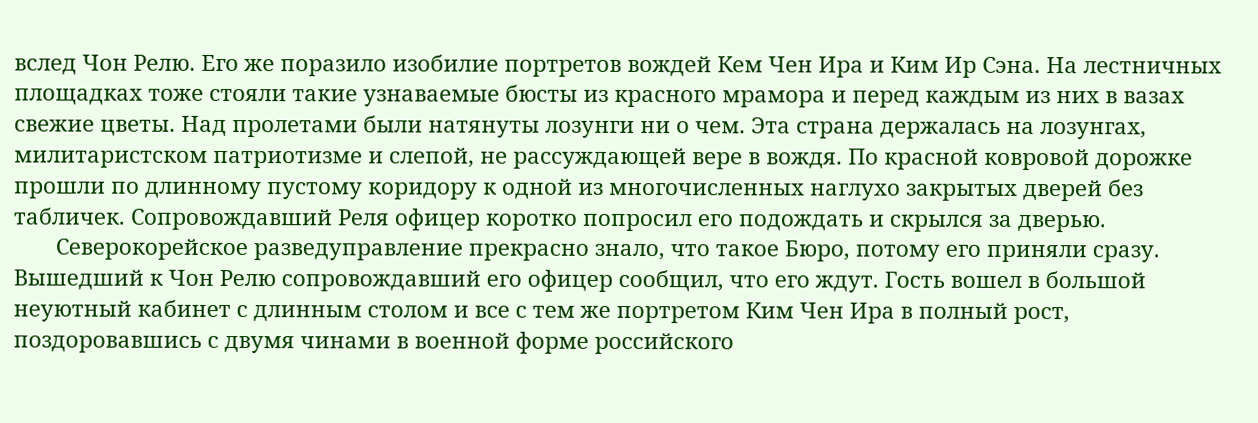вслед Чон Релю. Его же поразило изобилие портретов вождей Кем Чен Ира и Ким Ир Сэна. На лестничных площадках тоже стояли такие узнаваемые бюсты из красного мрамора и перед каждым из них в вазах свежие цветы. Над пролетами были натянуты лозунги ни о чем. Эта страна держалась на лозунгах, милитаристском патриотизме и слепой, не рассуждающей вере в вождя. По красной ковровой дорожке прошли по длинному пустому коридору к одной из многочисленных наглухо закрытых дверей без табличек. Сопровождавший Реля офицер коротко попросил его подождать и скрылся за дверью.
       Северокорейское разведуправление прекрасно знало, что такое Бюро, потому его приняли сразу. Вышедший к Чон Релю сопровождавший его офицер сообщил, что его ждут. Гость вошел в большой неуютный кабинет с длинным столом и все с тем же портретом Ким Чен Ира в полный рост, поздоровавшись с двумя чинами в военной форме российского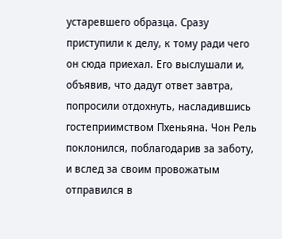устаревшего образца. Сразу приступили к делу, к тому ради чего он сюда приехал. Его выслушали и, объявив, что дадут ответ завтра, попросили отдохнуть, насладившись гостеприимством Пхеньяна. Чон Рель поклонился, поблагодарив за заботу, и вслед за своим провожатым отправился в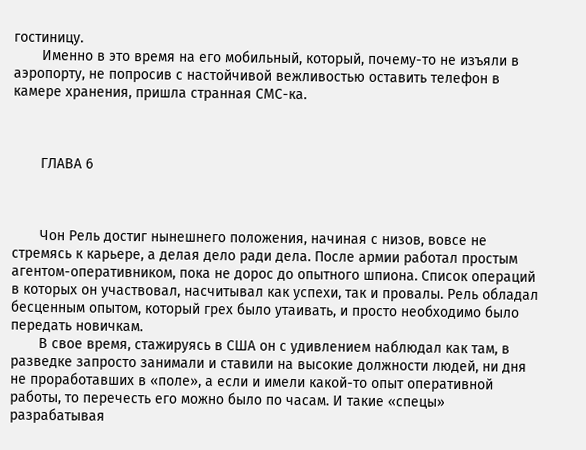гостиницу.
       Именно в это время на его мобильный, который, почему-то не изъяли в аэропорту, не попросив с настойчивой вежливостью оставить телефон в камере хранения, пришла странная СМС-ка.



       ГЛАВА 6



       Чон Рель достиг нынешнего положения, начиная с низов, вовсе не стремясь к карьере, а делая дело ради дела. После армии работал простым агентом-оперативником, пока не дорос до опытного шпиона. Список операций в которых он участвовал, насчитывал как успехи, так и провалы. Рель обладал бесценным опытом, который грех было утаивать, и просто необходимо было передать новичкам.
       В свое время, стажируясь в США он с удивлением наблюдал как там, в разведке запросто занимали и ставили на высокие должности людей, ни дня не проработавших в «поле», а если и имели какой-то опыт оперативной работы, то перечесть его можно было по часам. И такие «спецы» разрабатывая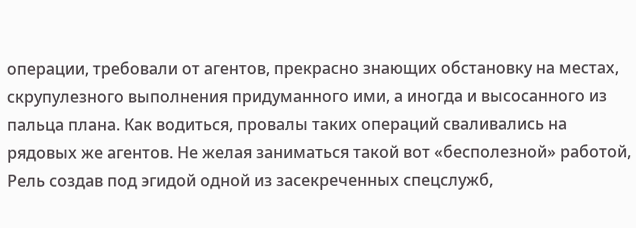операции, требовали от агентов, прекрасно знающих обстановку на местах, скрупулезного выполнения придуманного ими, а иногда и высосанного из пальца плана. Как водиться, провалы таких операций сваливались на рядовых же агентов. Не желая заниматься такой вот «бесполезной» работой, Рель создав под эгидой одной из засекреченных спецслужб,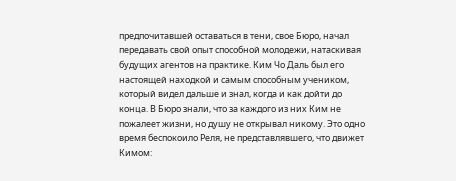предпочитавшей оставаться в тени, свое Бюро, начал передавать свой опыт способной молодежи, натаскивая будущих агентов на практике. Ким Чо Даль был его настоящей находкой и самым способным учеником, который видел дальше и знал, когда и как дойти до конца. В Бюро знали, что за каждого из них Ким не пожалеет жизни, но душу не открывал никому. Это одно время беспокоило Реля, не представлявшего, что движет Кимом: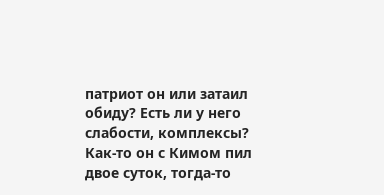патриот он или затаил обиду? Есть ли у него слабости, комплексы? Как-то он с Кимом пил двое суток, тогда-то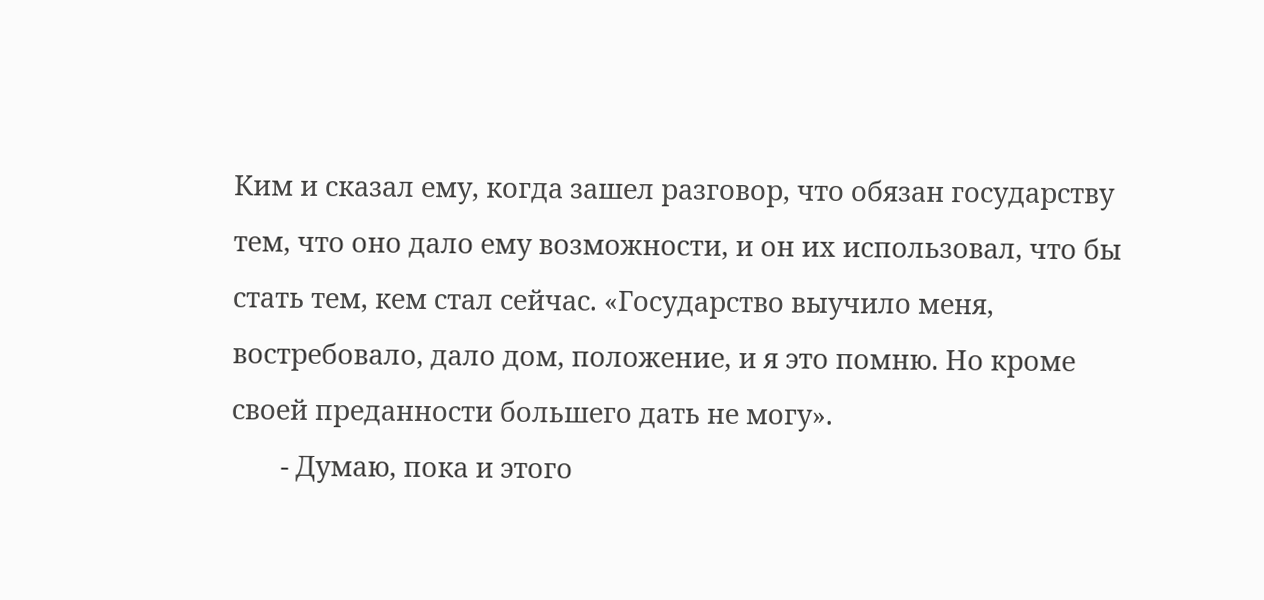Ким и сказал ему, когда зашел разговор, что обязан государству тем, что оно дало ему возможности, и он их использовал, что бы стать тем, кем стал сейчас. «Государство выучило меня, востребовало, дало дом, положение, и я это помню. Но кроме своей преданности большего дать не могу».
       - Думаю, пока и этого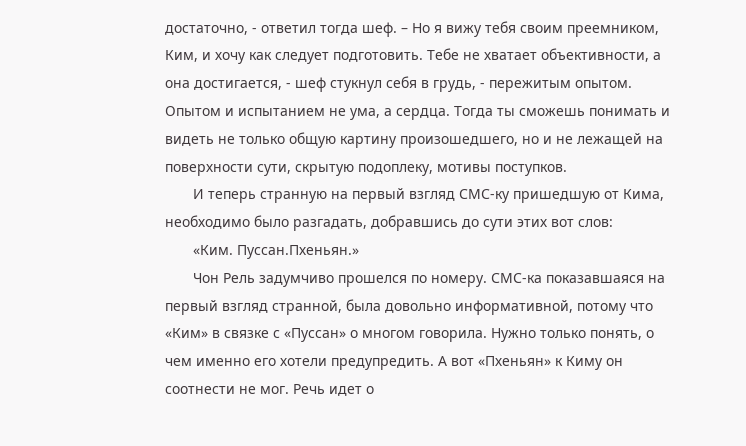достаточно, - ответил тогда шеф. – Но я вижу тебя своим преемником, Ким, и хочу как следует подготовить. Тебе не хватает объективности, а она достигается, - шеф стукнул себя в грудь, - пережитым опытом. Опытом и испытанием не ума, а сердца. Тогда ты сможешь понимать и видеть не только общую картину произошедшего, но и не лежащей на поверхности сути, скрытую подоплеку, мотивы поступков.
       И теперь странную на первый взгляд СМС-ку пришедшую от Кима, необходимо было разгадать, добравшись до сути этих вот слов:
       «Ким. Пуссан.Пхеньян.»
       Чон Рель задумчиво прошелся по номеру. СМС-ка показавшаяся на первый взгляд странной, была довольно информативной, потому что «Ким» в связке с «Пуссан» о многом говорила. Нужно только понять, о чем именно его хотели предупредить. А вот «Пхеньян» к Киму он соотнести не мог. Речь идет о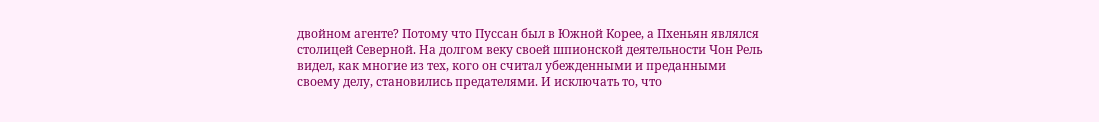двойном агенте? Потому что Пуссан был в Южной Корее, а Пхеньян являлся столицей Северной. На долгом веку своей шпионской деятельности Чон Рель видел, как многие из тех, кого он считал убежденными и преданными своему делу, становились предателями. И исключать то, что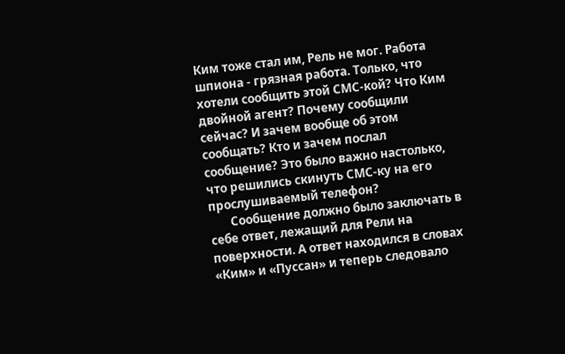Ким тоже стал им, Рель не мог. Работа шпиона - грязная работа. Только, что хотели сообщить этой СМС-кой? Что Ким двойной агент? Почему сообщили сейчас? И зачем вообще об этом сообщать? Кто и зачем послал сообщение? Это было важно настолько, что решились скинуть СМС-ку на его прослушиваемый телефон?
       Сообщение должно было заключать в себе ответ, лежащий для Рели на поверхности. А ответ находился в словах «Ким» и «Пуссан» и теперь следовало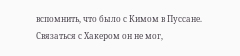вспомнить, что было с Кимом в Пуссане. Связаться с Хакером он не мог,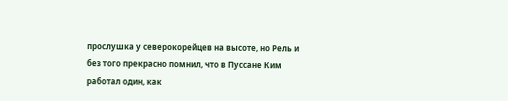прослушка у северокорейцев на высоте, но Рель и без того прекрасно помнил, что в Пуссане Ким работал один, как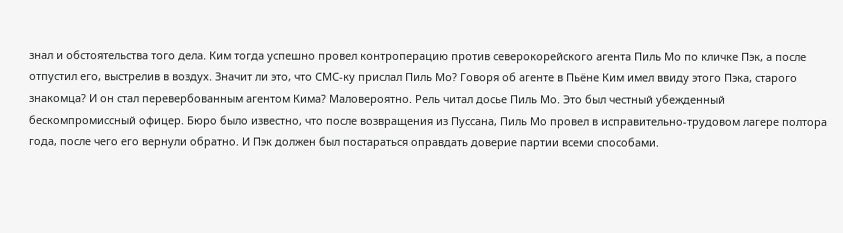знал и обстоятельства того дела. Ким тогда успешно провел контроперацию против северокорейского агента Пиль Мо по кличке Пэк, а после отпустил его, выстрелив в воздух. Значит ли это, что СМС-ку прислал Пиль Мо? Говоря об агенте в Пьёне Ким имел ввиду этого Пэка, старого знакомца? И он стал перевербованным агентом Кима? Маловероятно. Рель читал досье Пиль Мо. Это был честный убежденный бескомпромиссный офицер. Бюро было известно, что после возвращения из Пуссана, Пиль Мо провел в исправительно-трудовом лагере полтора года, после чего его вернули обратно. И Пэк должен был постараться оправдать доверие партии всеми способами.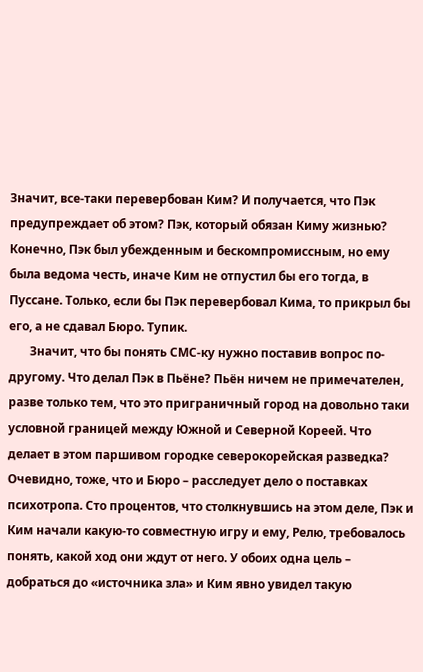Значит, все-таки перевербован Ким? И получается, что Пэк предупреждает об этом? Пэк, который обязан Киму жизнью? Конечно, Пэк был убежденным и бескомпромиссным, но ему была ведома честь, иначе Ким не отпустил бы его тогда, в Пуссане. Только, если бы Пэк перевербовал Кима, то прикрыл бы его, а не сдавал Бюро. Тупик.
       Значит, что бы понять СМС-ку нужно поставив вопрос по-другому. Что делал Пэк в Пьёне? Пьён ничем не примечателен, разве только тем, что это приграничный город на довольно таки условной границей между Южной и Северной Кореей. Что делает в этом паршивом городке северокорейская разведка? Очевидно, тоже, что и Бюро – расследует дело о поставках психотропа. Сто процентов, что столкнувшись на этом деле, Пэк и Ким начали какую-то совместную игру и ему, Релю, требовалось понять, какой ход они ждут от него. У обоих одна цель – добраться до «источника зла» и Ким явно увидел такую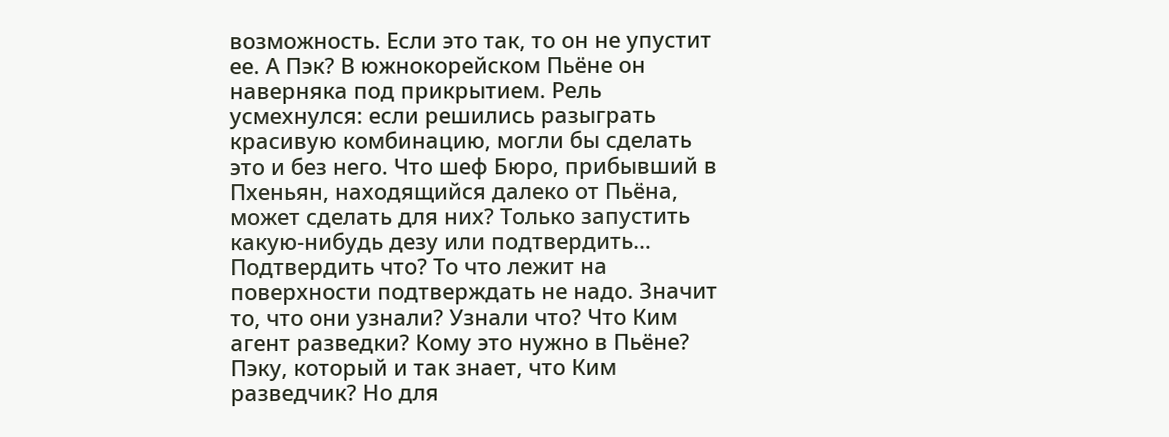возможность. Если это так, то он не упустит ее. А Пэк? В южнокорейском Пьёне он наверняка под прикрытием. Рель усмехнулся: если решились разыграть красивую комбинацию, могли бы сделать это и без него. Что шеф Бюро, прибывший в Пхеньян, находящийся далеко от Пьёна, может сделать для них? Только запустить какую-нибудь дезу или подтвердить… Подтвердить что? То что лежит на поверхности подтверждать не надо. Значит то, что они узнали? Узнали что? Что Ким агент разведки? Кому это нужно в Пьёне? Пэку, который и так знает, что Ким разведчик? Но для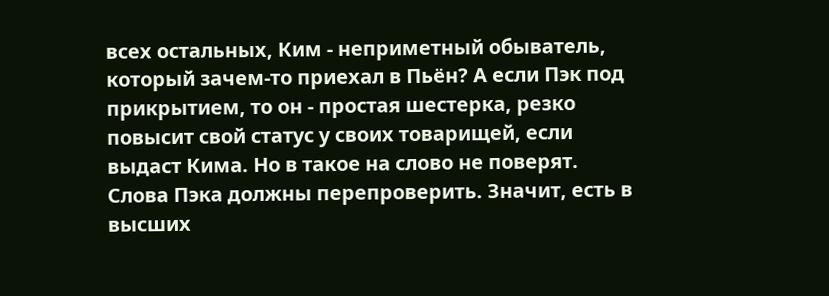всех остальных, Ким - неприметный обыватель, который зачем-то приехал в Пьён? А если Пэк под прикрытием, то он - простая шестерка, резко повысит свой статус у своих товарищей, если выдаст Кима. Но в такое на слово не поверят. Слова Пэка должны перепроверить. Значит, есть в высших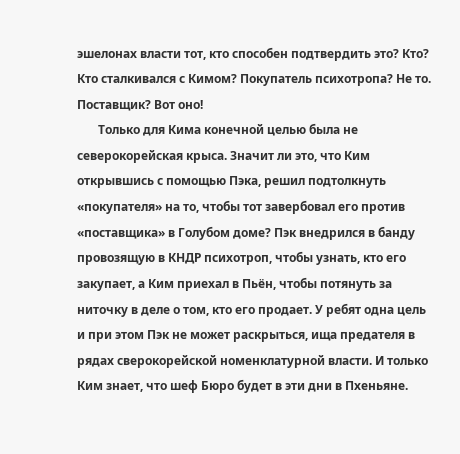эшелонах власти тот, кто способен подтвердить это? Кто? Кто сталкивался с Кимом? Покупатель психотропа? Не то. Поставщик? Вот оно!
       Только для Кима конечной целью была не северокорейская крыса. Значит ли это, что Ким открывшись с помощью Пэка, решил подтолкнуть «покупателя» на то, чтобы тот завербовал его против «поставщика» в Голубом доме? Пэк внедрился в банду провозящую в КНДР психотроп, чтобы узнать, кто его закупает, а Ким приехал в Пьён, чтобы потянуть за ниточку в деле о том, кто его продает. У ребят одна цель и при этом Пэк не может раскрыться, ища предателя в рядах сверокорейской номенклатурной власти. И только Ким знает, что шеф Бюро будет в эти дни в Пхеньяне.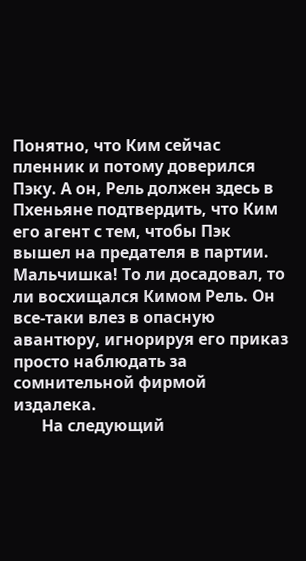Понятно, что Ким сейчас пленник и потому доверился Пэку. А он, Рель должен здесь в Пхеньяне подтвердить, что Ким его агент с тем, чтобы Пэк вышел на предателя в партии. Мальчишка! То ли досадовал, то ли восхищался Кимом Рель. Он все-таки влез в опасную авантюру, игнорируя его приказ просто наблюдать за сомнительной фирмой издалека.
       На следующий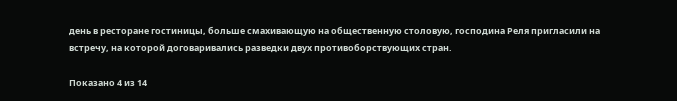день в ресторане гостиницы, больше смахивающую на общественную столовую, господина Реля пригласили на встречу, на которой договаривались разведки двух противоборствующих стран.

Показано 4 из 14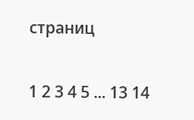страниц

1 2 3 4 5 ... 13 14